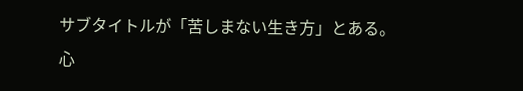サブタイトルが「苦しまない生き方」とある。
心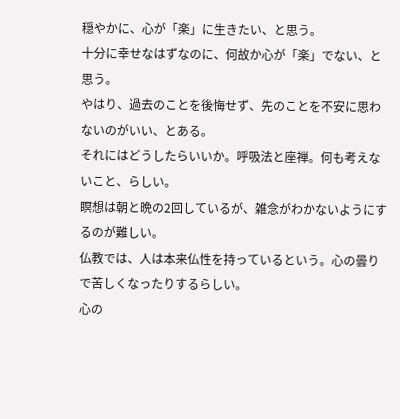穏やかに、心が「楽」に生きたい、と思う。
十分に幸せなはずなのに、何故か心が「楽」でない、と思う。
やはり、過去のことを後悔せず、先のことを不安に思わないのがいい、とある。
それにはどうしたらいいか。呼吸法と座禅。何も考えないこと、らしい。
瞑想は朝と晩の2回しているが、雑念がわかないようにするのが難しい。
仏教では、人は本来仏性を持っているという。心の曇りで苦しくなったりするらしい。
心の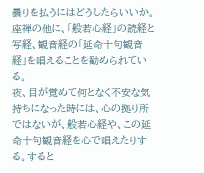曇りを払うにはどうしたらいいか。
座禅の他に、「般若心経」の読経と写経、観音経の「延命十句観音経」を唱えることを勧められている。
夜、目が覚めて何となく不安な気持ちになった時には、心の拠り所ではないが、般若心経や、この延命十句観音経を心で唱えたりする。すると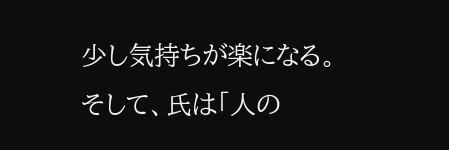少し気持ちが楽になる。
そして、氏は「人の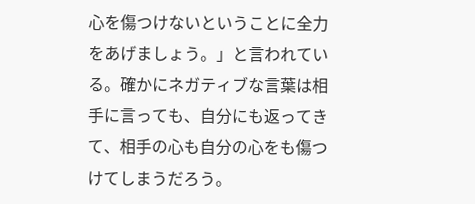心を傷つけないということに全力をあげましょう。」と言われている。確かにネガティブな言葉は相手に言っても、自分にも返ってきて、相手の心も自分の心をも傷つけてしまうだろう。